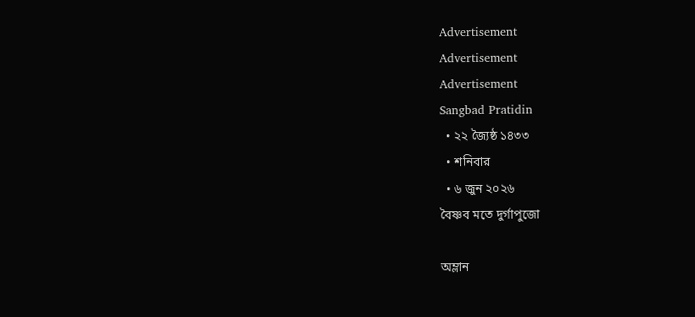Advertisement
Advertisement
Advertisement
Sangbad Pratidin
  • ২২ জ্যৈষ্ঠ ১৪৩৩
  • শনিবার
  • ৬ জুন ২০২৬
বৈষ্ণব মতে দুর্গাপুজো

অম্লান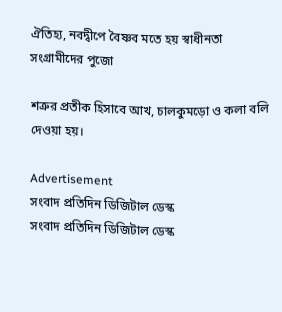ঐতিহ্য, নবদ্বীপে বৈষ্ণব মতে হয় স্বাধীনতা সংগ্রামীদের পুজো

শত্রুর প্রতীক হিসাবে আখ, চালকুমড়ো ও কলা বলি দেওয়া হয়।

Advertisement
সংবাদ প্রতিদিন ডিজিটাল ডেস্ক
সংবাদ প্রতিদিন ডিজিটাল ডেস্ক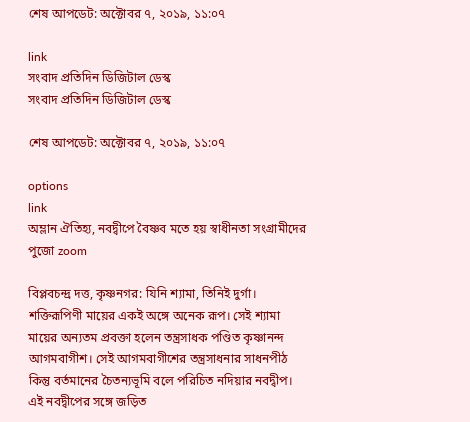শেষ আপডেট: অক্টোবর ৭, ২০১৯, ১১:০৭

link
সংবাদ প্রতিদিন ডিজিটাল ডেস্ক
সংবাদ প্রতিদিন ডিজিটাল ডেস্ক

শেষ আপডেট: অক্টোবর ৭, ২০১৯, ১১:০৭

options
link
অম্লান ঐতিহ্য, নবদ্বীপে বৈষ্ণব মতে হয় স্বাধীনতা সংগ্রামীদের পুজো zoom

বিপ্লবচন্দ্র দত্ত, কৃষ্ণনগর: যিনি শ্যামা, তিনিই দুর্গা। শক্তিরূপিণী মায়ের একই অঙ্গে অনেক রূপ। সেই শ্যামা মায়ের অন্যতম প্রবক্তা হলেন তন্ত্রসাধক পণ্ডিত কৃষ্ণানন্দ আগমবাগীশ। সেই আগমবাগীশের তন্ত্রসাধনার সাধনপীঠ কিন্তু বর্তমানের চৈতন্যভূমি বলে পরিচিত নদিয়ার নবদ্বীপ। এই নবদ্বীপের সঙ্গে জড়িত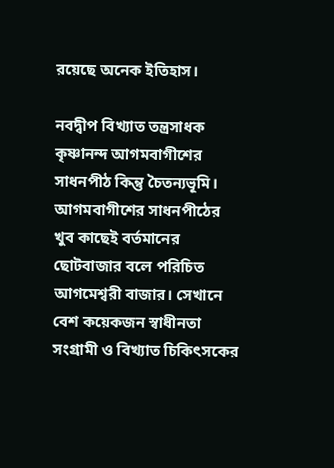রয়েছে অনেক ইতিহাস।

নবদ্বীপ বিখ্যাত তন্ত্রসাধক কৃষ্ণানন্দ আগমবাগীশের সাধনপীঠ কিন্তু চৈতন্যভূমি। আগমবাগীশের সাধনপীঠের খুব কাছেই বর্তমানের ছোটবাজার বলে পরিচিত আগমেশ্বরী বাজার। সেখানে বেশ কয়েকজন স্বাধীনতা সংগ্রামী ও বিখ্যাত চিকিৎসকের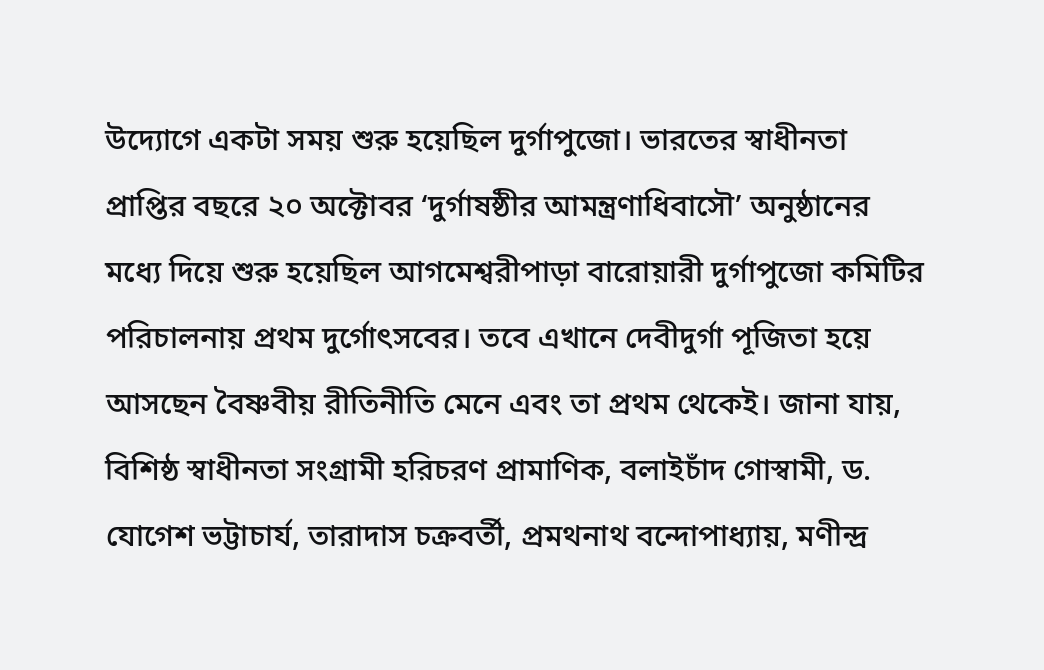উদ্যোগে একটা সময় শুরু হয়েছিল দুর্গাপুজো। ভারতের স্বাধীনতা প্রাপ্তির বছরে ২০ অক্টোবর ‘দুর্গাষষ্ঠীর আমন্ত্রণাধিবাসৌ’ অনুষ্ঠানের মধ্যে দিয়ে শুরু হয়েছিল আগমেশ্বরীপাড়া বারোয়ারী দুর্গাপুজো কমিটির পরিচালনায় প্রথম দুর্গোৎসবের। তবে এখানে দেবীদুর্গা পূজিতা হয়ে আসছেন বৈষ্ণবীয় রীতিনীতি মেনে এবং তা প্রথম থেকেই। জানা যায়, বিশিষ্ঠ স্বাধীনতা সংগ্রামী হরিচরণ প্রামাণিক, বলাইচাঁদ গোস্বামী, ড. যোগেশ ভট্টাচার্য, তারাদাস চক্রবর্তী, প্রমথনাথ বন্দোপাধ্যায়, মণীন্দ্র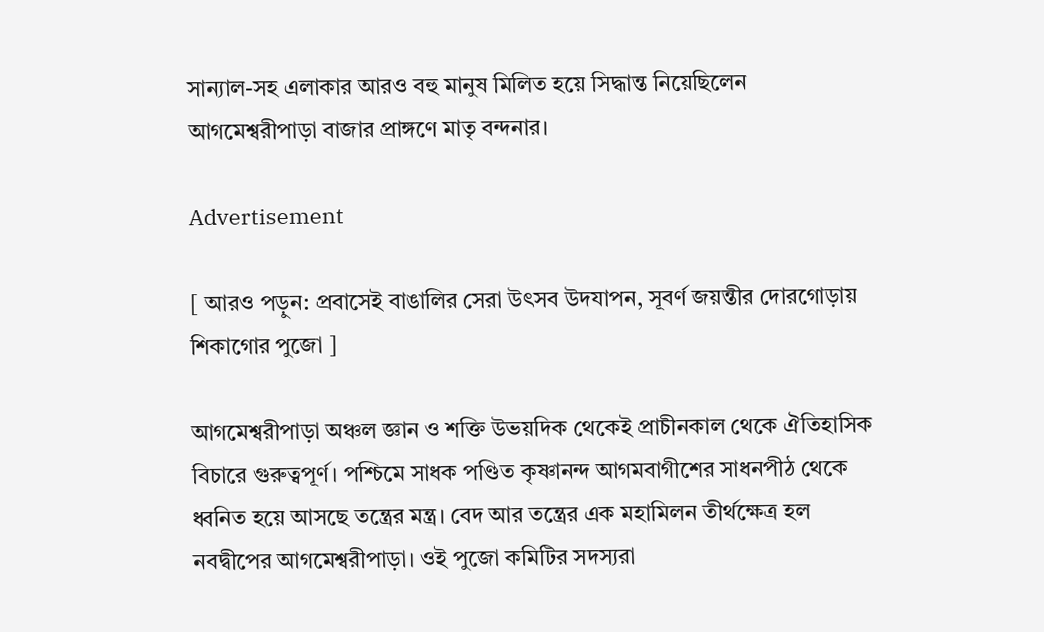সান্যাল-সহ এলাকার আরও বহু মানুষ মিলিত হয়ে সিদ্ধান্ত নিয়েছিলেন আগমেশ্বরীপাড়া বাজার প্রাঙ্গণে মাতৃ বন্দনার।

Advertisement

[ আরও পড়ুন: প্রবাসেই বাঙালির সেরা উৎসব উদযাপন, সূবর্ণ জয়ন্তীর দোরগোড়ায় শিকাগোর পুজো ]

আগমেশ্বরীপাড়া অঞ্চল জ্ঞান ও শক্তি উভয়দিক থেকেই প্রাচীনকাল থেকে ঐতিহাসিক বিচারে গুরুত্বপূর্ণ। পশ্চিমে সাধক পণ্ডিত কৃষ্ণানন্দ আগমবাগীশের সাধনপীঠ থেকে ধ্বনিত হয়ে আসছে তন্ত্রের মন্ত্র। বেদ আর তন্ত্রের এক মহামিলন তীর্থক্ষেত্র হল নবদ্বীপের আগমেশ্বরীপাড়া। ওই পুজো কমিটির সদস্যরা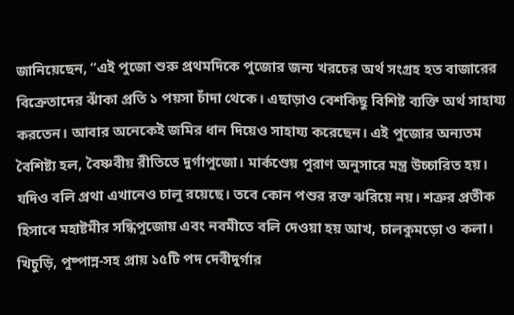জানিয়েছেন, “এই পুজো শুরু প্রথমদিকে পুজোর জন্য খরচের অর্থ সংগ্রহ হত বাজারের বিক্রেতাদের ঝাঁকা প্রতি ১ পয়সা চাঁদা থেকে। এছাড়াও বেশকিছু বিশিষ্ট ব্যক্তি অর্থ সাহায্য করতেন। আবার অনেকেই জমির ধান দিয়েও সাহায্য করেছেন। এই পুজোর অন্যতম বৈশিষ্ট্য হল, বৈষ্ণবীয় রীতিতে দুর্গাপুজো। মার্কণ্ডেয় পুরাণ অনুসারে মন্ত্র উচ্চারিত হয়। যদিও বলি প্রথা এখানেও চালু রয়েছে। তবে কোন পশুর রক্ত ঝরিয়ে নয়। শত্রুর প্রতীক হিসাবে মহাষ্টমীর সন্ধিপুজোয় এবং নবমীতে বলি দেওয়া হয় আখ, চালকুমড়ো ও কলা। খিচুড়ি, পুষ্পান্ন-সহ প্রায় ১৫টি পদ দেবীদুর্গার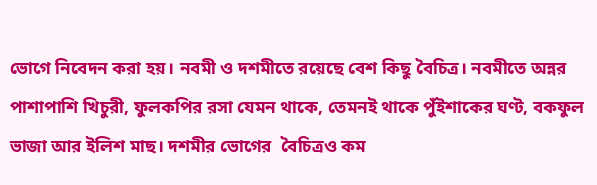ভোগে নিবেদন করা হয়। নবমী ও দশমীতে রয়েছে বেশ কিছু বৈচিত্র। নবমীতে অন্নর পাশাপাশি খিচুরী, ফুলকপির রসা যেমন থাকে, তেমনই থাকে পুঁইশাকের ঘণ্ট, বকফুল ভাজা আর ইলিশ মাছ। দশমীর ভোগের  বৈচিত্রও কম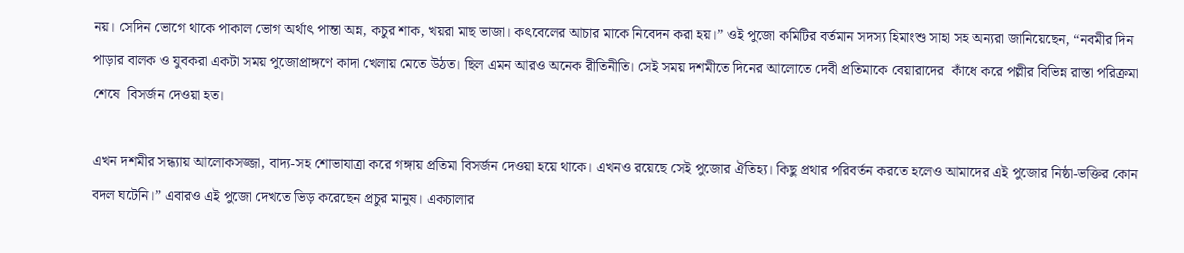নয়। সেদিন ভোগে থাকে পাকাল ভোগ অর্থাৎ পান্তা অন্ন, কচুর শাক, খয়রা মাছ ভাজা। কৎবেলের আচার মাকে নিবেদন করা হয়।” ওই পুজো কমিটির বর্তমান সদস্য হিমাংশু সাহা সহ অন্যরা জানিয়েছেন, “নবমীর দিন পাড়ার বালক ও যুবকরা একটা সময় পুজোপ্রাঙ্গণে কাদা খেলায় মেতে উঠত। ছিল এমন আরও অনেক রীতিনীতি। সেই সময় দশমীতে দিনের আলোতে দেবী প্রতিমাকে বেয়ারাদের  কাঁধে করে পল্লীর বিভিন্ন রাস্তা পরিক্রমা শেষে  বিসর্জন দেওয়া হত।

এখন দশমীর সন্ধ্যায় আলোকসজ্জা, বাদ্য-সহ শোভাযাত্রা করে গঙ্গায় প্রতিমা বিসর্জন দেওয়া হয়ে থাকে। এখনও রয়েছে সেই পুজোর ঐতিহ্য। কিছু প্রথার পরিবর্তন করতে হলেও আমাদের এই পুজোর নিষ্ঠা-ভক্তির কোন বদল ঘটেনি।” এবারও এই পুজো দেখতে ভিড় করেছেন প্রচুর মানুষ। একচালার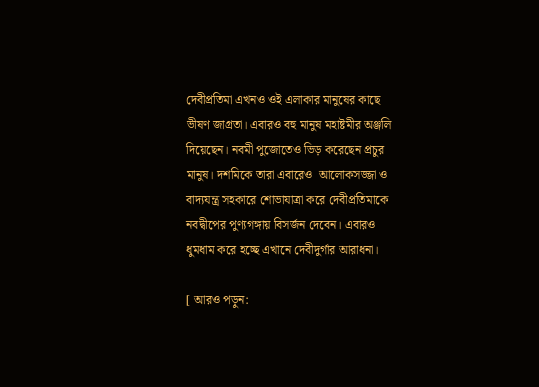দেবীপ্রতিমা এখনও ওই এলাকার মানুষের কাছে ভীষণ জাগ্রতা। এবারও বহু মানুষ মহাষ্টমীর অঞ্জলি দিয়েছেন। নবমী পুজোতেও ভিড় করেছেন প্রচুর মানুষ। দশমিকে তারা এবারেও  আলোকসজ্জা ও বাদ্যযন্ত্র সহকারে শোভাযাত্রা করে দেবীপ্রতিমাকে নবদ্বীপের পুণ্যগঙ্গায় বিসর্জন দেবেন। এবারও ধুমধাম করে হচ্ছে এখানে দেবীদুর্গার আরাধনা।

[ আরও পড়ুন: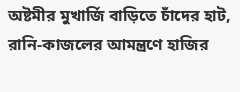অষ্টমীর মুখার্জি বাড়িতে চাঁদের হাট, রানি-কাজলের আমন্ত্রণে হাজির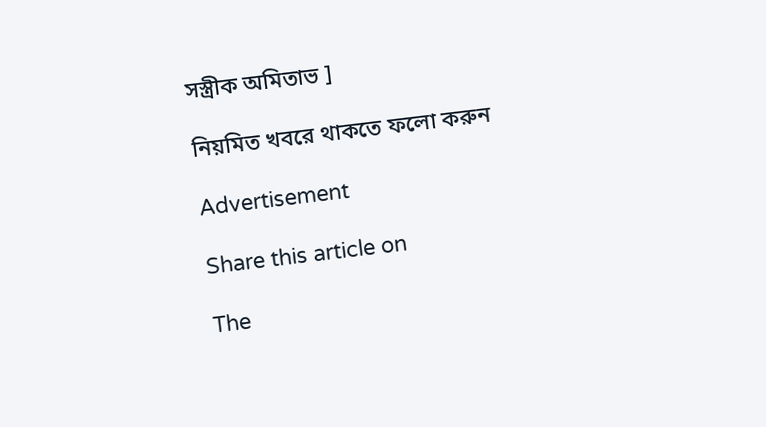সস্ত্রীক অমিতাভ ]

নিয়মিত খবরে থাকতে ফলো করুন

Advertisement

Share this article on

The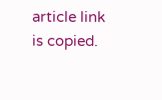article link is copied.